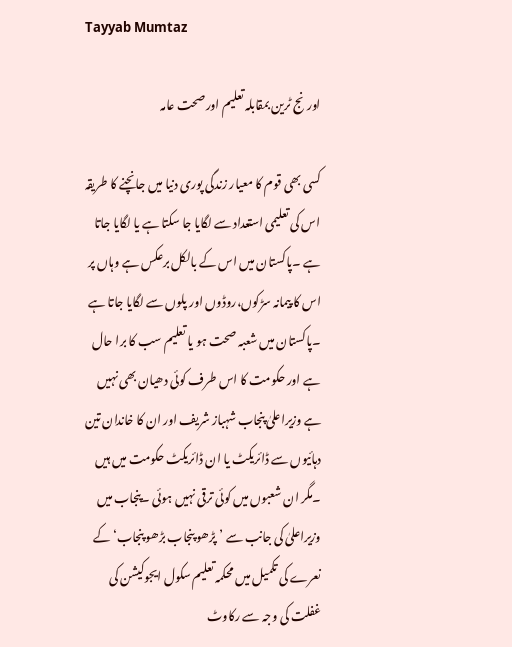Tayyab Mumtaz

اورنج ٹرین بمقابلہ تعلیم اور صحت عامہ

کسی بھی قوم کا معیار زندگی پوری دنیا میں جانچنے کا طریقہ اس کی تعلیمی استعداد سے لگایا جا سکتا ہے یا لگایا جاتا ہے ۔پاکستان میں اس کے بالکل برعکس ہے وہاں پر اس کا پیمانہ سڑکوں،روڈوں اور پلوں سے لگایا جاتا ہے ۔پاکستان میں شعبہ صحت ہو یا تعلیم سب کا برا حال ہے اور حکومت کا اس طرف کوئی دھیان بھی نہیں ہے وزیراعلیٰ پنجاب شہباز شریف اور ان کا خاندان تین دہائیوں سے ڈائریکٹ یا ان ڈائریکٹ حکومت میں ہیں ۔مگر ان شعبوں میں کوئی ترقی نہیں ہوئی ۔پنجاب میں وزیراعلیٰ کی جانب سے ’پڑھو پنجاب بڑھو پنجاب‘ کے نعرے کی تکمیل میں محکمہ تعلیم سکول ایجوکیشن کی غفلت کی وجہ سے رکاوٹ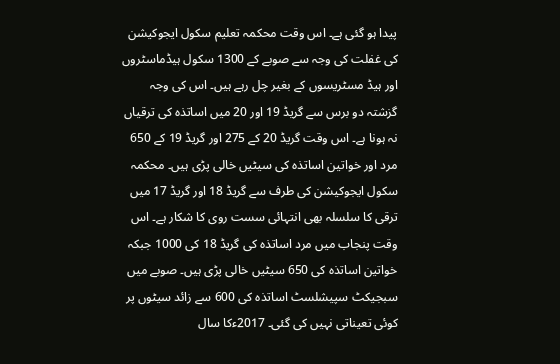پیدا ہو گئی ہے۔ اس وقت محکمہ تعلیم سکول ایجوکیشن کی غفلت کی وجہ سے صوبے کے 1300 سکول ہیڈماسٹروں اور ہیڈ مسٹریسوں کے بغیر چل رہے ہیں۔ اس کی وجہ گزشتہ دو برس سے گریڈ 19 اور 20 میں اساتذہ کی ترقیاں نہ ہونا ہے۔ اس وقت گریڈ 20 کے 275 اور گریڈ 19 کے 650 مرد اور خواتین اساتذہ کی سیٹیں خالی پڑی ہیں۔ محکمہ سکول ایجوکیشن کی طرف سے گریڈ 18 اور گریڈ 17 میں ترقی کا سلسلہ بھی انتہائی سست روی کا شکار ہے۔ اس وقت پنجاب میں مرد اساتذہ کی گریڈ 18 کی 1000 جبکہ خواتین اساتذہ کی 650 سیٹیں خالی پڑی ہیں۔ صوبے میں سبجیکٹ سپیشلسٹ اساتذہ کی 600 سے زائد سیٹوں پر کوئی تعیناتی نہیں کی گئی۔ 2017ءکا سال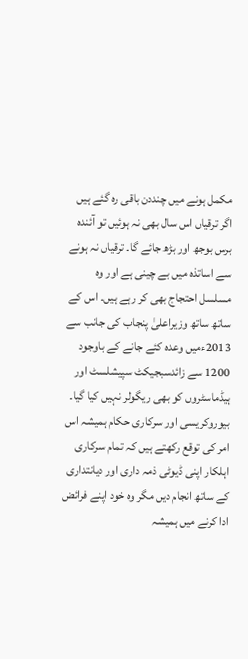مکمل ہونے میں چنددن باقی رہ گئے ہیں اگر ترقیاں اس سال بھی نہ ہوئیں تو آئندہ برس بوجھ اور بڑھ جائے گا۔ ترقیاں نہ ہونے سے اساتذہ میں بے چینی ہے اور وہ مسلسل احتجاج بھی کر رہے ہیں۔ اس کے ساتھ ساتھ وزیراعلیٰ پنجاب کی جانب سے 2013ءمیں وعدہ کئے جانے کے باوجود 1200 سے زائدسبجیکٹ سپیشلسٹ اور ہیڈماسٹروں کو بھی ریگولر نہیں کیا گیا۔ بیوروکریسی اور سرکاری حکام ہمیشہ اس امر کی توقع رکھتے ہیں کہ تمام سرکاری اہلکار اپنی ڈیوٹی ذمہ داری اور دیانتداری کے ساتھ انجام دیں مگر وہ خود اپنے فرائض ادا کرنے میں ہمیشہ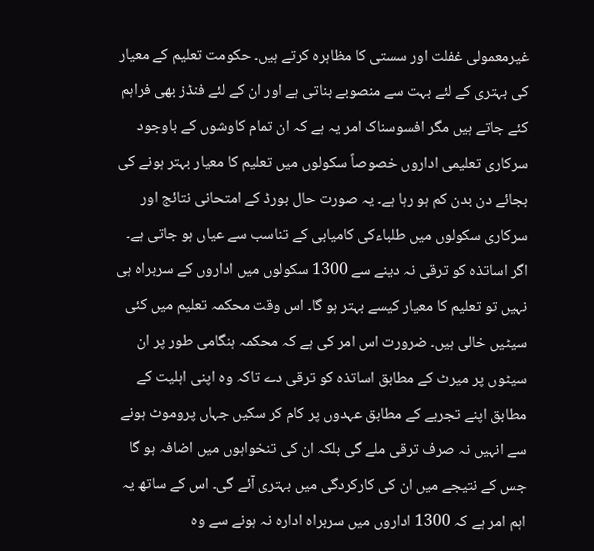غیرمعمولی غفلت اور سستی کا مظاہرہ کرتے ہیں۔ حکومت تعلیم کے معیار کی بہتری کے لئے بہت سے منصوبے بناتی ہے اور ان کے لئے فنڈز بھی فراہم کئے جاتے ہیں مگر افسوسناک امر یہ ہے کہ ان تمام کاوشوں کے باوجود سرکاری تعلیمی اداروں خصوصاً سکولوں میں تعلیم کا معیار بہتر ہونے کی بجائے دن بدن کم ہو رہا ہے۔ یہ صورت حال بورڈ کے امتحانی نتائج اور سرکاری سکولوں میں طلباءکی کامیابی کے تناسب سے عیاں ہو جاتی ہے۔ اگر اساتذہ کو ترقی نہ دینے سے 1300 سکولوں میں اداروں کے سربراہ ہی نہیں تو تعلیم کا معیار کیسے بہتر ہو گا۔ اس وقت محکمہ تعلیم میں کئی سیٹیں خالی ہیں۔ ضرورت اس امر کی ہے کہ محکمہ ہنگامی طور پر ان سیٹوں پر میرٹ کے مطابق اساتذہ کو ترقی دے تاکہ وہ اپنی اہلیت کے مطابق اپنے تجربے کے مطابق عہدوں پر کام کر سکیں جہاں پروموٹ ہونے سے انہیں نہ صرف ترقی ملے گی بلکہ ان کی تنخواہوں میں اضافہ ہو گا جس کے نتیجے میں ان کی کارکردگی میں بہتری آئے گی۔ اس کے ساتھ یہ اہم امر ہے کہ 1300 اداروں میں سربراہ ادارہ نہ ہونے سے وہ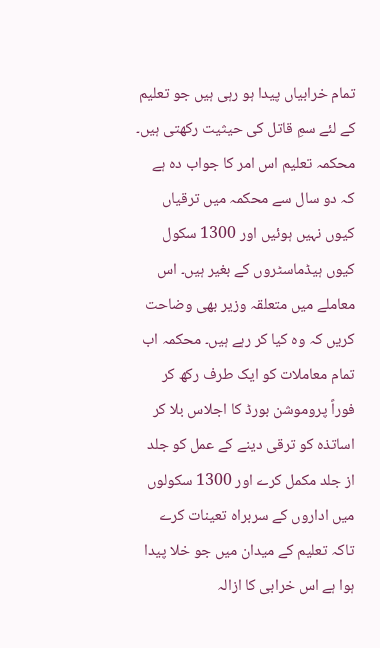تمام خرابیاں پیدا ہو رہی ہیں جو تعلیم کے لئے سمِ قاتل کی حیثیت رکھتی ہیں۔ محکمہ تعلیم اس امر کا جواب دہ ہے کہ دو سال سے محکمہ میں ترقیاں کیوں نہیں ہوئیں اور 1300 سکول کیوں ہیڈماسٹروں کے بغیر ہیں۔ اس معاملے میں متعلقہ وزیر بھی وضاحت کریں کہ وہ کیا کر رہے ہیں۔ محکمہ اب تمام معاملات کو ایک طرف رکھ کر فوراً پروموشن بورڈ کا اجلاس بلا کر اساتذہ کو ترقی دینے کے عمل کو جلد از جلد مکمل کرے اور 1300 سکولوں میں اداروں کے سربراہ تعینات کرے تاکہ تعلیم کے میدان میں جو خلا پیدا ہوا ہے اس خرابی کا ازالہ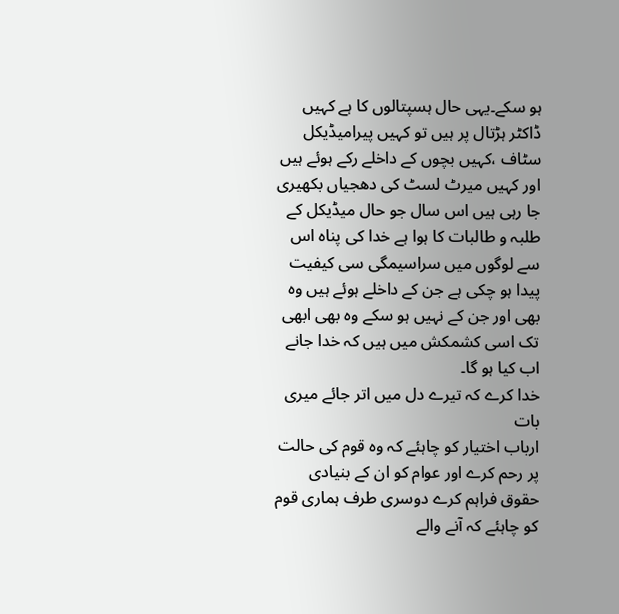ہو سکے۔یہی حال ہسپتالوں کا ہے کہیں ڈاکٹر ہڑتال پر ہیں تو کہیں پیرامیڈیکل سٹاف ،کہیں بچوں کے داخلے رکے ہوئے ہیں اور کہیں میرٹ لسٹ کی دھجیاں بکھیری جا رہی ہیں اس سال جو حال میڈیکل کے طلبہ و طالبات کا ہوا ہے خدا کی پناہ اس سے لوگوں میں سراسیمگی سی کیفیت پیدا ہو چکی ہے جن کے داخلے ہوئے ہیں وہ بھی اور جن کے نہیں ہو سکے وہ بھی ابھی تک اسی کشمکش میں ہیں کہ خدا جانے اب کیا ہو گا۔
خدا کرے کہ تیرے دل میں اتر جائے میری بات
ارباب اختیار کو چاہئے کہ وہ قوم کی حالت پر رحم کرے اور عوام کو ان کے بنیادی حقوق فراہم کرے دوسری طرف ہماری قوم کو چاہئے کہ آنے والے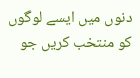دنوں میں ایسے لوگوں کو منتخب کریں جو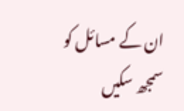ان کے مسائل کو سمجھ سکیں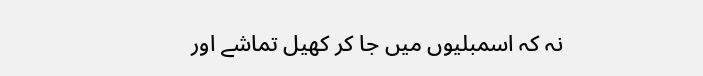نہ کہ اسمبلیوں میں جا کر کھیل تماشے اور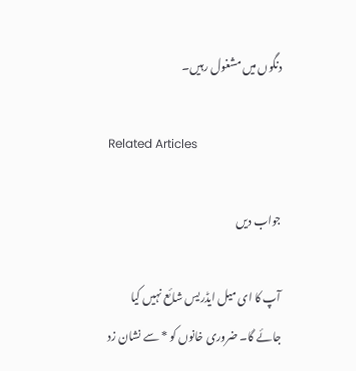دنگوں میں مشغول رہیں۔

Related Articles

جواب دیں

آپ کا ای میل ایڈریس شائع نہیں کیا جائے گا۔ ضروری خانوں کو * سے نشان زد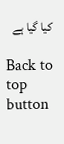کیا گیا ہے

Back to top button